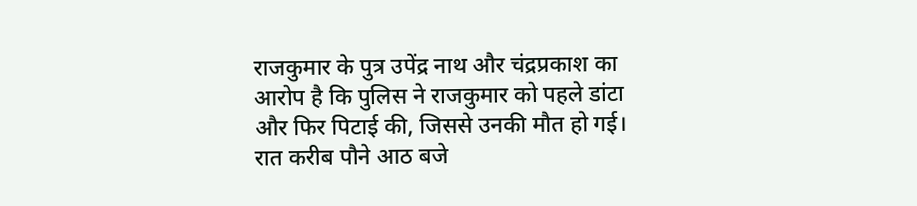राजकुमार के पुत्र उपेंद्र नाथ और चंद्रप्रकाश का आरोप है कि पुलिस ने राजकुमार को पहले डांटा और फिर पिटाई की, जिससे उनकी मौत हो गई। रात करीब पौने आठ बजे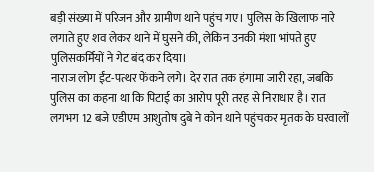बड़ी संख्या में परिजन और ग्रामीण थाने पहुंच गए। पुलिस के खिलाफ नारे लगाते हुए शव लेकर थाने में घुसने की, लेकिन उनकी मंशा भांपते हुए पुलिसकर्मियों ने गेट बंद कर दिया।
नाराज लोग ईंट-पत्थर फेंकने लगे। देर रात तक हंगामा जारी रहा, जबकि पुलिस का कहना था कि पिटाई का आरोप पूरी तरह से निराधार है। रात लगभग 12 बजे एडीएम आशुतोष दुबे ने कोन थाने पहुंचकर मृतक के घरवालों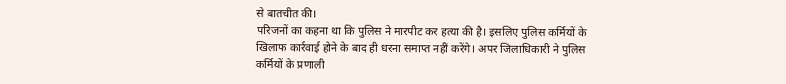से बातचीत की।
परिजनों का कहना था कि पुलिस ने मारपीट कर हत्या की है। इसलिए पुलिस कर्मियों के खिलाफ कार्रवाई होने के बाद ही धरना समाप्त नहीं करेंगे। अपर जिलाधिकारी ने पुलिस कर्मियों के प्रणाली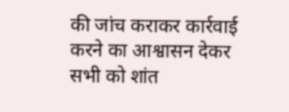की जांच कराकर कार्रवाई करने का आश्वासन देकर सभी को शांत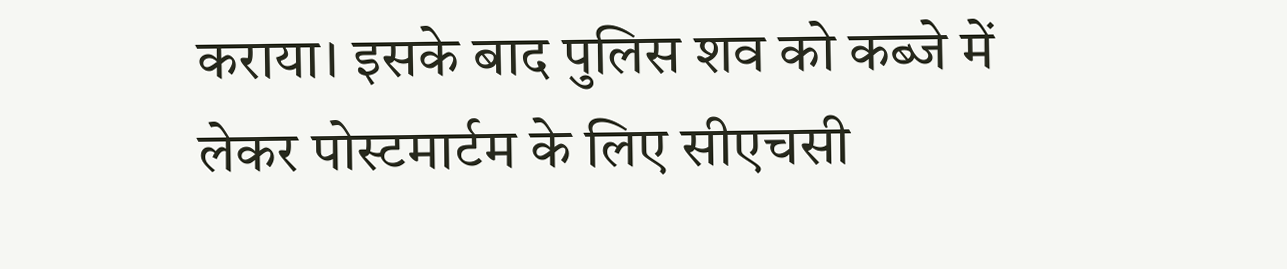कराया। इसके बाद पुलिस शव को कब्जे में लेकर पोस्टमार्टम के लिए सीएचसी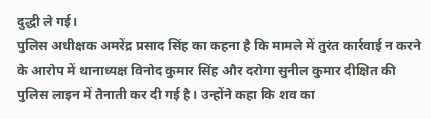दुद्धी ले गई।
पुलिस अधीक्षक अमरेंद्र प्रसाद सिंह का कहना है कि मामले में तुरंत कार्रवाई न करने के आरोप में थानाध्यक्ष विनोद कुमार सिंह और दरोगा सुनील कुमार दीक्षित की पुलिस लाइन में तैनाती कर दी गई है। उन्होंने कहा कि शव का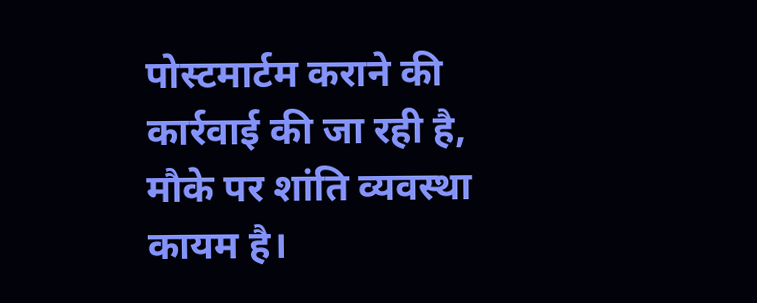पोस्टमार्टम कराने की कार्रवाई की जा रही है, मौके पर शांति व्यवस्था कायम है।